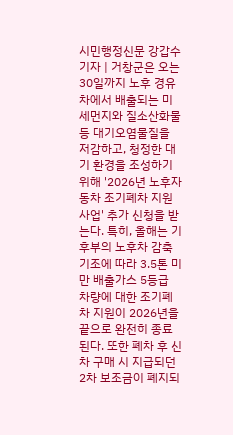시민행정신문 강갑수 기자 | 거창군은 오는 30일까지 노후 경유차에서 배출되는 미세먼지와 질소산화물 등 대기오염물질을 저감하고, 청정한 대기 환경을 조성하기 위해 '2026년 노후자동차 조기폐차 지원사업' 추가 신청을 받는다. 특히, 올해는 기후부의 노후차 감축 기조에 따라 3.5톤 미만 배출가스 5등급 차량에 대한 조기폐차 지원이 2026년을 끝으로 완전히 종료된다. 또한 폐차 후 신차 구매 시 지급되던 2차 보조금이 폐지되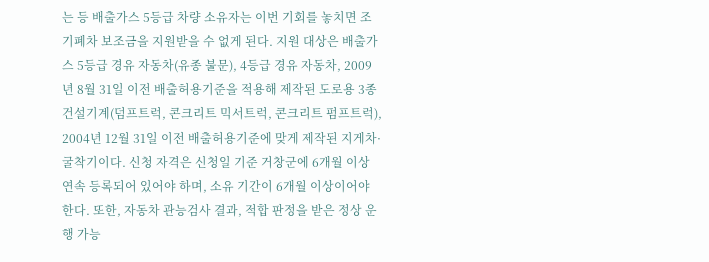는 등 배출가스 5등급 차량 소유자는 이번 기회를 놓치면 조기폐차 보조금을 지원받을 수 없게 된다. 지원 대상은 배출가스 5등급 경유 자동차(유종 불문), 4등급 경유 자동차, 2009년 8월 31일 이전 배출허용기준을 적용해 제작된 도로용 3종 건설기계(덤프트럭, 콘크리트 믹서트럭, 콘크리트 펌프트럭), 2004년 12월 31일 이전 배출허용기준에 맞게 제작된 지게차·굴착기이다. 신청 자격은 신청일 기준 거창군에 6개월 이상 연속 등록되어 있어야 하며, 소유 기간이 6개월 이상이어야 한다. 또한, 자동차 관능검사 결과, 적합 판정을 받은 정상 운행 가능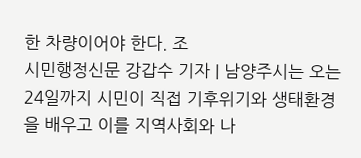한 차량이어야 한다. 조
시민행정신문 강갑수 기자 | 남양주시는 오는 24일까지 시민이 직접 기후위기와 생태환경을 배우고 이를 지역사회와 나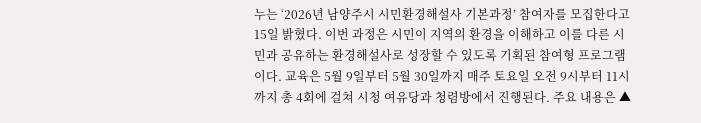누는 ‘2026년 남양주시 시민환경해설사 기본과정’ 참여자를 모집한다고 15일 밝혔다. 이번 과정은 시민이 지역의 환경을 이해하고 이를 다른 시민과 공유하는 환경해설사로 성장할 수 있도록 기획된 참여형 프로그램이다. 교육은 5월 9일부터 5월 30일까지 매주 토요일 오전 9시부터 11시까지 총 4회에 걸쳐 시청 여유당과 청렴방에서 진행된다. 주요 내용은 ▲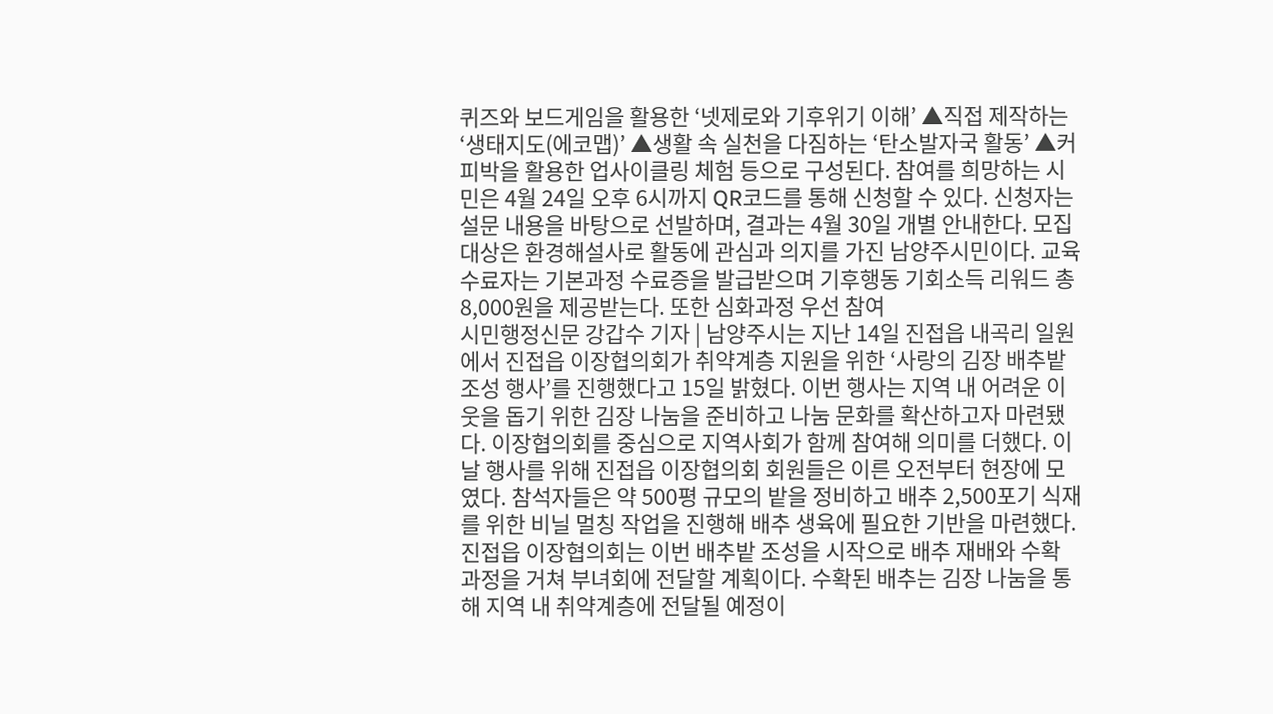퀴즈와 보드게임을 활용한 ‘넷제로와 기후위기 이해’ ▲직접 제작하는 ‘생태지도(에코맵)’ ▲생활 속 실천을 다짐하는 ‘탄소발자국 활동’ ▲커피박을 활용한 업사이클링 체험 등으로 구성된다. 참여를 희망하는 시민은 4월 24일 오후 6시까지 QR코드를 통해 신청할 수 있다. 신청자는 설문 내용을 바탕으로 선발하며, 결과는 4월 30일 개별 안내한다. 모집 대상은 환경해설사로 활동에 관심과 의지를 가진 남양주시민이다. 교육 수료자는 기본과정 수료증을 발급받으며 기후행동 기회소득 리워드 총 8,000원을 제공받는다. 또한 심화과정 우선 참여
시민행정신문 강갑수 기자 | 남양주시는 지난 14일 진접읍 내곡리 일원에서 진접읍 이장협의회가 취약계층 지원을 위한 ‘사랑의 김장 배추밭 조성 행사’를 진행했다고 15일 밝혔다. 이번 행사는 지역 내 어려운 이웃을 돕기 위한 김장 나눔을 준비하고 나눔 문화를 확산하고자 마련됐다. 이장협의회를 중심으로 지역사회가 함께 참여해 의미를 더했다. 이날 행사를 위해 진접읍 이장협의회 회원들은 이른 오전부터 현장에 모였다. 참석자들은 약 500평 규모의 밭을 정비하고 배추 2,500포기 식재를 위한 비닐 멀칭 작업을 진행해 배추 생육에 필요한 기반을 마련했다. 진접읍 이장협의회는 이번 배추밭 조성을 시작으로 배추 재배와 수확 과정을 거쳐 부녀회에 전달할 계획이다. 수확된 배추는 김장 나눔을 통해 지역 내 취약계층에 전달될 예정이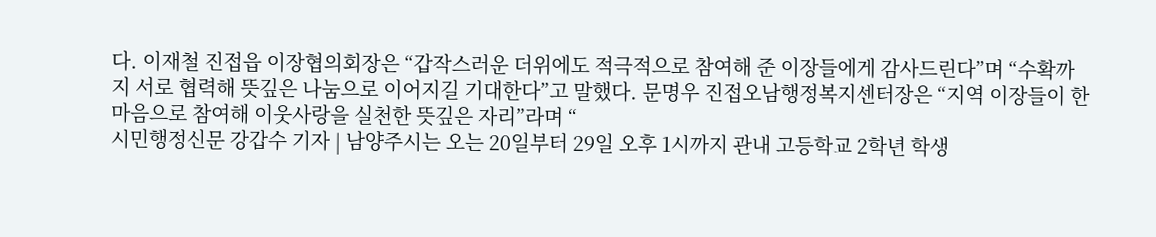다. 이재철 진접읍 이장협의회장은 “갑작스러운 더위에도 적극적으로 참여해 준 이장들에게 감사드린다”며 “수확까지 서로 협력해 뜻깊은 나눔으로 이어지길 기대한다”고 말했다. 문명우 진접오남행정복지센터장은 “지역 이장들이 한마음으로 참여해 이웃사랑을 실천한 뜻깊은 자리”라며 “
시민행정신문 강갑수 기자 | 남양주시는 오는 20일부터 29일 오후 1시까지 관내 고등학교 2학년 학생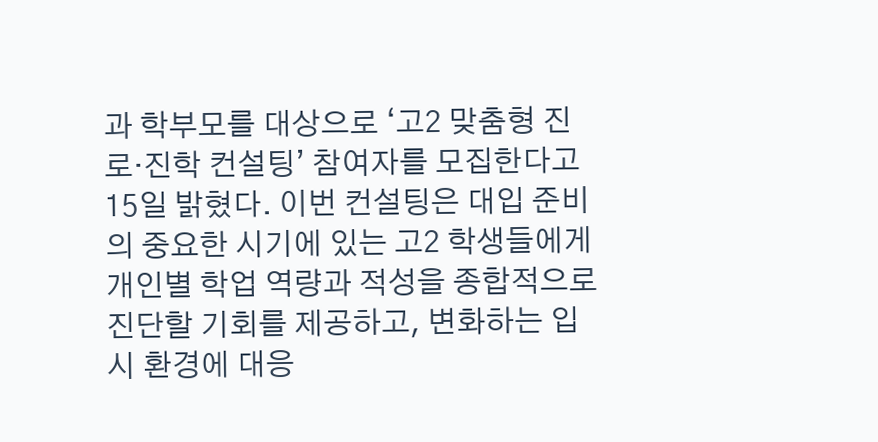과 학부모를 대상으로 ‘고2 맞춤형 진로·진학 컨설팅’ 참여자를 모집한다고 15일 밝혔다. 이번 컨설팅은 대입 준비의 중요한 시기에 있는 고2 학생들에게 개인별 학업 역량과 적성을 종합적으로 진단할 기회를 제공하고, 변화하는 입시 환경에 대응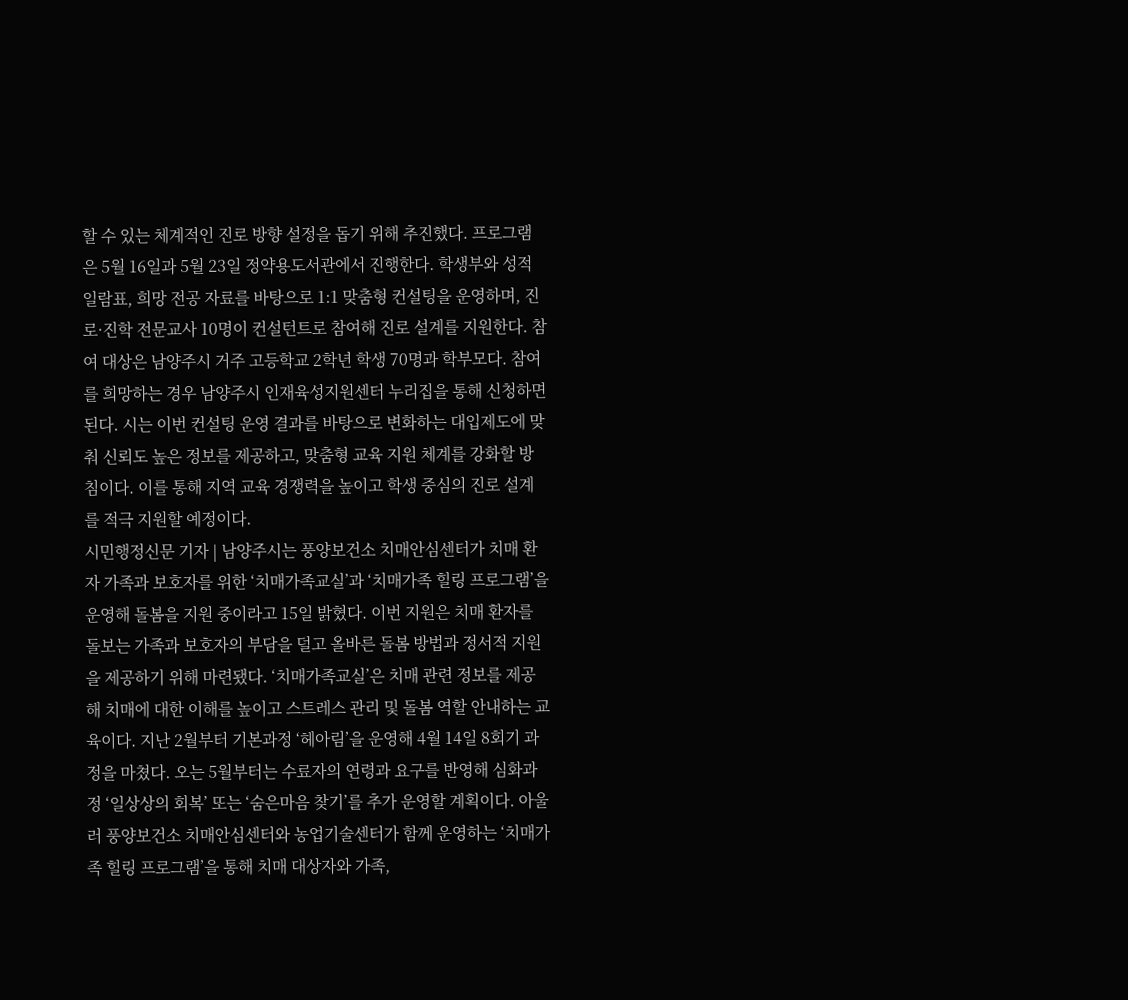할 수 있는 체계적인 진로 방향 설정을 돕기 위해 추진했다. 프로그램은 5월 16일과 5월 23일 정약용도서관에서 진행한다. 학생부와 성적일람표, 희망 전공 자료를 바탕으로 1:1 맞춤형 컨설팅을 운영하며, 진로·진학 전문교사 10명이 컨설턴트로 참여해 진로 설계를 지원한다. 참여 대상은 남양주시 거주 고등학교 2학년 학생 70명과 학부모다. 참여를 희망하는 경우 남양주시 인재육성지원센터 누리집을 통해 신청하면 된다. 시는 이번 컨설팅 운영 결과를 바탕으로 변화하는 대입제도에 맞춰 신뢰도 높은 정보를 제공하고, 맞춤형 교육 지원 체계를 강화할 방침이다. 이를 통해 지역 교육 경쟁력을 높이고 학생 중심의 진로 설계를 적극 지원할 예정이다.
시민행정신문 기자 | 남양주시는 풍양보건소 치매안심센터가 치매 환자 가족과 보호자를 위한 ‘치매가족교실’과 ‘치매가족 힐링 프로그램’을 운영해 돌봄을 지원 중이라고 15일 밝혔다. 이번 지원은 치매 환자를 돌보는 가족과 보호자의 부담을 덜고 올바른 돌봄 방법과 정서적 지원을 제공하기 위해 마련됐다. ‘치매가족교실’은 치매 관련 정보를 제공해 치매에 대한 이해를 높이고 스트레스 관리 및 돌봄 역할 안내하는 교육이다. 지난 2월부터 기본과정 ‘헤아림’을 운영해 4월 14일 8회기 과정을 마쳤다. 오는 5월부터는 수료자의 연령과 요구를 반영해 심화과정 ‘일상상의 회복’ 또는 ‘숨은마음 찾기’를 추가 운영할 계획이다. 아울러 풍양보건소 치매안심센터와 농업기술센터가 함께 운영하는 ‘치매가족 힐링 프로그램’을 통해 치매 대상자와 가족,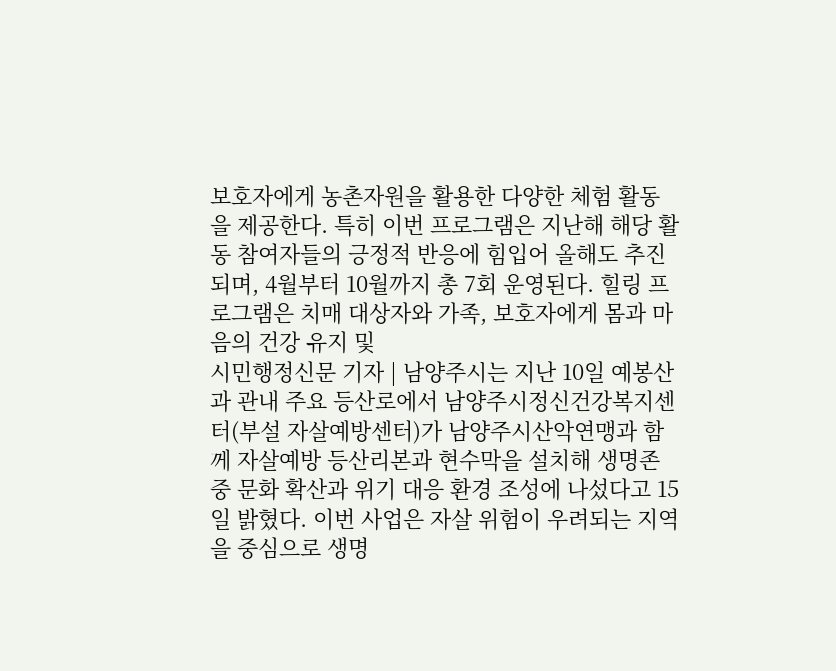보호자에게 농촌자원을 활용한 다양한 체험 활동을 제공한다. 특히 이번 프로그램은 지난해 해당 활동 참여자들의 긍정적 반응에 힘입어 올해도 추진되며, 4월부터 10월까지 총 7회 운영된다. 힐링 프로그램은 치매 대상자와 가족, 보호자에게 몸과 마음의 건강 유지 및
시민행정신문 기자 | 남양주시는 지난 10일 예봉산과 관내 주요 등산로에서 남양주시정신건강복지센터(부설 자살예방센터)가 남양주시산악연맹과 함께 자살예방 등산리본과 현수막을 설치해 생명존중 문화 확산과 위기 대응 환경 조성에 나섰다고 15일 밝혔다. 이번 사업은 자살 위험이 우려되는 지역을 중심으로 생명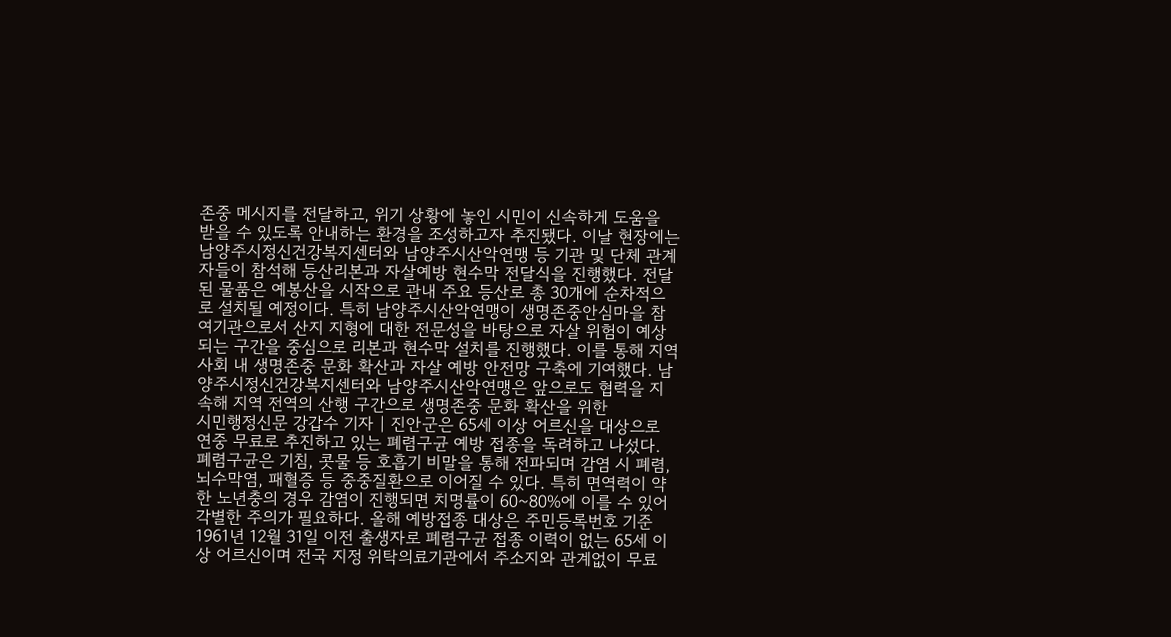존중 메시지를 전달하고, 위기 상황에 놓인 시민이 신속하게 도움을 받을 수 있도록 안내하는 환경을 조성하고자 추진됐다. 이날 현장에는 남양주시정신건강복지센터와 남양주시산악연맹 등 기관 및 단체 관계자들이 참석해 등산리본과 자살예방 현수막 전달식을 진행했다. 전달된 물품은 예봉산을 시작으로 관내 주요 등산로 총 30개에 순차적으로 설치될 예정이다. 특히 남양주시산악연맹이 생명존중안심마을 참여기관으로서 산지 지형에 대한 전문성을 바탕으로 자살 위험이 예상되는 구간을 중심으로 리본과 현수막 설치를 진행했다. 이를 통해 지역사회 내 생명존중 문화 확산과 자살 예방 안전망 구축에 기여했다. 남양주시정신건강복지센터와 남양주시산악연맹은 앞으로도 협력을 지속해 지역 전역의 산행 구간으로 생명존중 문화 확산을 위한
시민행정신문 강갑수 기자 | 진안군은 65세 이상 어르신을 대상으로 연중 무료로 추진하고 있는 폐렴구균 예방 접종을 독려하고 나섰다. 폐렴구균은 기침, 콧물 등 호흡기 비말을 통해 전파되며 감염 시 폐렴, 뇌수막염, 패혈증 등 중중질환으로 이어질 수 있다. 특히 면역력이 약한 노년충의 경우 감염이 진행되면 치명률이 60~80%에 이를 수 있어 각별한 주의가 필요하다. 올해 예방접종 대상은 주민등록번호 기준 1961년 12월 31일 이전 출생자로 폐렴구균 접종 이력이 없는 65세 이상 어르신이며 전국 지정 위탁의료기관에서 주소지와 관계없이 무료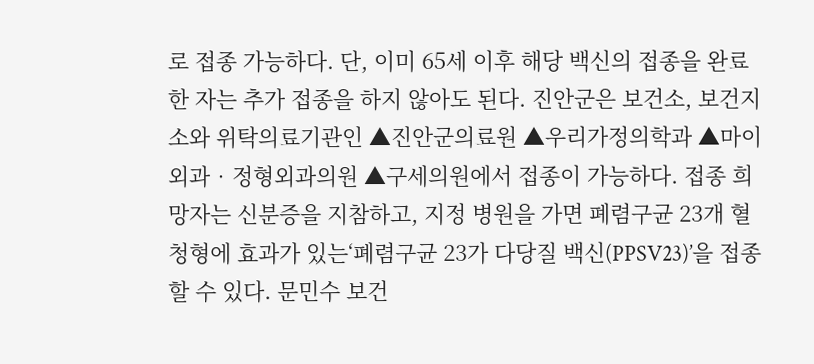로 접종 가능하다. 단, 이미 65세 이후 해당 백신의 접종을 완료한 자는 추가 접종을 하지 않아도 된다. 진안군은 보건소, 보건지소와 위탁의료기관인 ▲진안군의료원 ▲우리가정의학과 ▲마이외과‧정형외과의원 ▲구세의원에서 접종이 가능하다. 접종 희망자는 신분증을 지참하고, 지정 병원을 가면 폐렴구균 23개 혈청형에 효과가 있는‘폐렴구균 23가 다당질 백신(PPSV23)’을 접종할 수 있다. 문민수 보건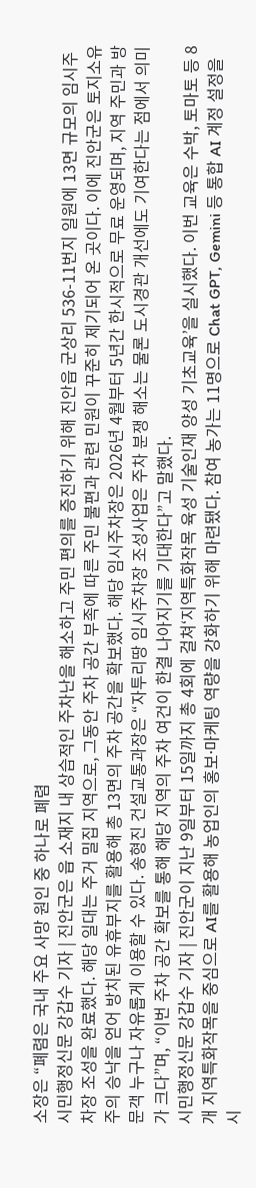소장은 “폐렴은 국내 주요 사망 원인 중 하나로 폐렴
시민행정신문 강갑수 기자 | 진안군은 읍 소재지 내 상습적인 주차난을 해소하고 주민 편의를 증진하기 위해 진안읍 군상리 536-11번지 일원에 13면 규모의 임시주차장 조성을 완료했다. 해당 일대는 주거 밀집 지역으로, 그동안 주차 공간 부족에 따른 주민 불편과 관련 민원이 꾸준히 제기되어 온 곳이다. 이에 진안군은 토지소유주의 승낙을 얻어 방치된 유휴부지를 활용해 총 13면의 주차 공간을 확보했다. 해당 임시주차장은 2026년 4월부터 5년간 한시적으로 무료 운영되며, 지역 주민과 방문객 누구나 자유롭게 이용할 수 있다. 송형진 건설교통과장은 “자투리땅 임시주차장 조성사업은 주차 분쟁 해소는 물론 도시경관 개선에도 기여한다는 점에서 의미가 크다”며, “이번 주차 공간 확보를 통해 해당 지역의 주차 여건이 한결 나아지기를 기대한다”고 말했다.
시민행정신문 강갑수 기자 | 진안군이 지난 9일부터 15일까지 총 4회에 걸쳐‘지역특화작목 육성 기술인재 양성 기초교육’을 실시했다. 이번 교육은 수박, 토마토 등 8개 지역특화작목을 중심으로 AI를 활용해 농업인의 홍보⸱마케팅 역량을 강화하기 위해 마련됐다. 참여 농가는 11명으로 Chat GPT, Gemini 등 통합 AI 계정 설정을 시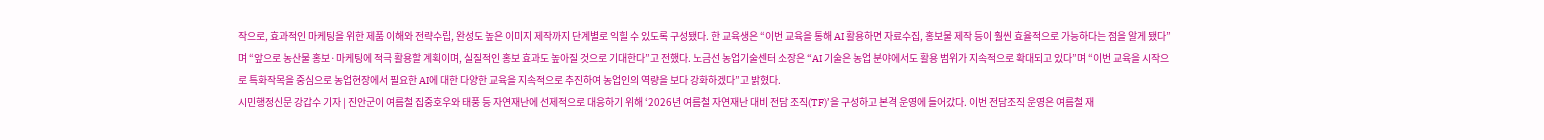작으로, 효과적인 마케팅을 위한 제품 이해와 전략수립, 완성도 높은 이미지 제작까지 단계별로 익힐 수 있도록 구성됐다. 한 교육생은 “이번 교육을 통해 AI 활용하면 자료수집, 홍보물 제작 등이 훨씬 효율적으로 가능하다는 점을 알게 됐다”며 “앞으로 농산물 홍보·마케팅에 적극 활용할 계획이며, 실질적인 홍보 효과도 높아질 것으로 기대한다”고 전했다. 노금선 농업기술센터 소장은 “AI 기술은 농업 분야에서도 활용 범위가 지속적으로 확대되고 있다”며 “이번 교육을 시작으로 특화작목을 중심으로 농업현장에서 필요한 AI에 대한 다양한 교육을 지속적으로 추진하여 농업인의 역량을 보다 강화하겠다”고 밝혔다.
시민행정신문 강갑수 기자 | 진안군이 여름철 집중호우와 태풍 등 자연재난에 선제적으로 대응하기 위해 ‘2026년 여름철 자연재난 대비 전담 조직(TF)’을 구성하고 본격 운영에 들어갔다. 이번 전담조직 운영은 여름철 재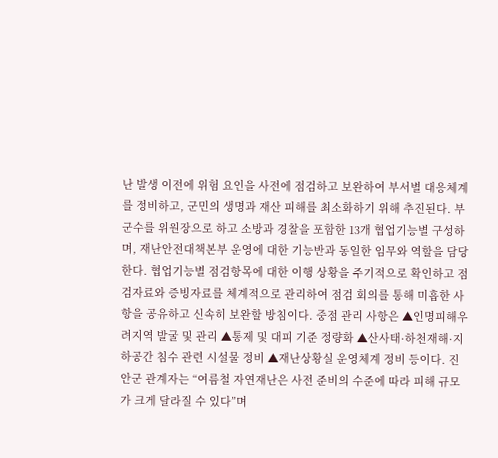난 발생 이전에 위험 요인을 사전에 점검하고 보완하여 부서별 대응체계를 정비하고, 군민의 생명과 재산 피해를 최소화하기 위해 추진된다. 부군수를 위원장으로 하고 소방과 경찰을 포함한 13개 협업기능별 구성하며, 재난안전대책본부 운영에 대한 기능반과 동일한 임무와 역할을 담당한다. 협업기능별 점검항목에 대한 이행 상황을 주기적으로 확인하고 점검자료와 증빙자료를 체계적으로 관리하여 점검 회의를 통해 미흡한 사항을 공유하고 신속히 보완할 방침이다. 중점 관리 사항은 ▲인명피해우려지역 발굴 및 관리 ▲통제 및 대피 기준 정량화 ▲산사태·하천재해·지하공간 침수 관련 시설물 정비 ▲재난상황실 운영체계 정비 등이다. 진안군 관계자는 “여름철 자연재난은 사전 준비의 수준에 따라 피해 규모가 크게 달라질 수 있다”며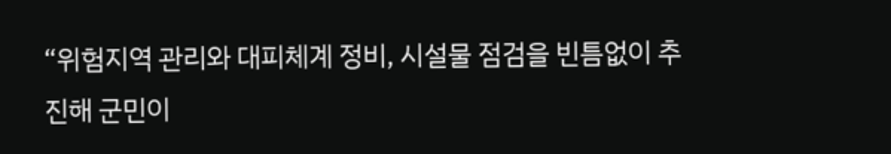“위험지역 관리와 대피체계 정비, 시설물 점검을 빈틈없이 추진해 군민이